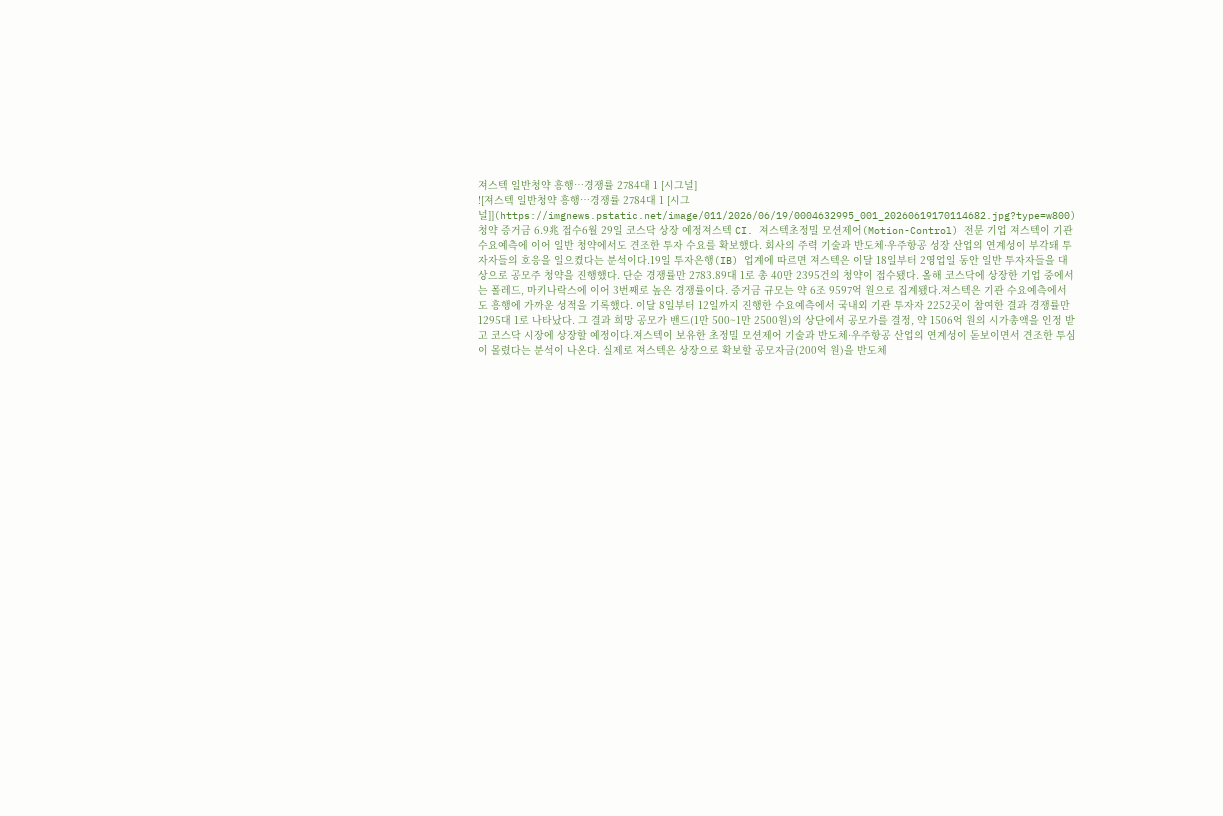져스텍 일반청약 흥행…경쟁률 2784대 1 [시그널]
![져스텍 일반청약 흥행…경쟁률 2784대 1 [시그널]](https://imgnews.pstatic.net/image/011/2026/06/19/0004632995_001_20260619170114682.jpg?type=w800)
청약 증거금 6.9兆 접수6월 29일 코스닥 상장 예정져스텍 CI. 져스텍초정밀 모션제어(Motion-Control) 전문 기업 져스텍이 기관 수요예측에 이어 일반 청약에서도 견조한 투자 수요를 확보했다. 회사의 주력 기술과 반도체·우주항공 성장 산업의 연계성이 부각돼 투자자들의 호응을 일으켰다는 분석이다.19일 투자은행(IB) 업계에 따르면 져스텍은 이달 18일부터 2영업일 동안 일반 투자자들을 대상으로 공모주 청약을 진행했다. 단순 경쟁률만 2783.89대 1로 총 40만 2395건의 청약이 접수됐다. 올해 코스닥에 상장한 기업 중에서는 폴레드, 마키나락스에 이어 3번째로 높은 경쟁률이다. 증거금 규모는 약 6조 9597억 원으로 집계됐다.져스텍은 기관 수요예측에서도 흥행에 가까운 성적을 기록했다. 이달 8일부터 12일까지 진행한 수요예측에서 국내외 기관 투자자 2252곳이 참여한 결과 경쟁률만 1295대 1로 나타났다. 그 결과 희망 공모가 밴드(1만 500~1만 2500원)의 상단에서 공모가를 결정, 약 1506억 원의 시가총액을 인정 받고 코스닥 시장에 상장할 예정이다.져스텍이 보유한 초정밀 모션제어 기술과 반도체·우주항공 산업의 연계성이 돋보이면서 견조한 투심이 몰렸다는 분석이 나온다. 실제로 져스텍은 상장으로 확보할 공모자금(200억 원)을 반도체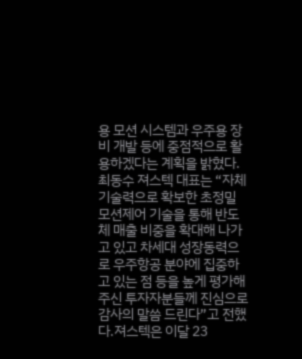용 모션 시스템과 우주용 장비 개발 등에 중점적으로 활용하겠다는 계획을 밝혔다.최동수 져스텍 대표는 “자체 기술력으로 확보한 초정밀 모션제어 기술을 통해 반도체 매출 비중을 확대해 나가고 있고 차세대 성장동력으로 우주항공 분야에 집중하고 있는 점 등을 높게 평가해주신 투자자분들께 진심으로 감사의 말씀 드린다”고 전했다.져스텍은 이달 23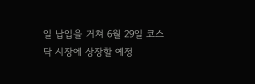일 납입을 거쳐 6월 29일 코스닥 시장에 상장할 예정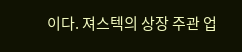이다. 져스텍의 상장 주관 업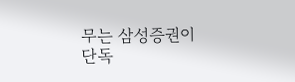무는 삼성증권이 단독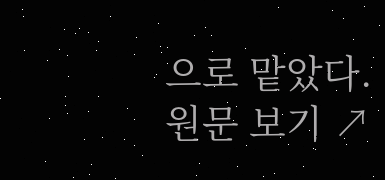으로 맡았다.
원문 보기 ↗